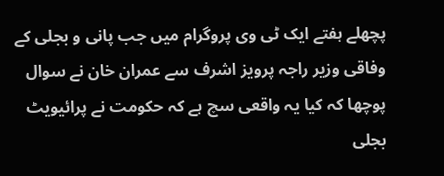پچھلے ہفتے ایک ٹی وی پروگرام میں جب پانی و بجلی کے وفاقی وزیر راجہ پرویز اشرف سے عمران خان نے سوال پوچھا کہ کیا یہ واقعی سچ ہے کہ حکومت نے پرائیویٹ بجلی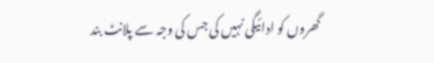گھروں کو ادائیگی نہیں کی جس کی وجہ سے پلانٹ بند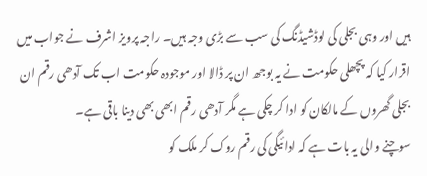ہیں اور وہی بجلی کی لوڈشیڈنگ کی سب سے بڑی وجہ ہیں۔ راجہ پرویز اشرف نے جواب میں اقرار کیا کہ پچھلی حکومت نے یہ بوجھ ان پر ڈالا اور موجودہ حکومت اب تک آدھی رقم ان بجلی گھروں کے مالکان کو ادا کر چکی ہے مگر آدھی رقم ابھی بھی دینا باقی ہے۔
سوچنے والی یہ بات ہے کہ ادائیگی کی رقم روک کر ملک کو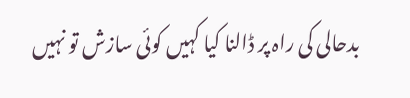بدحالی کی راہ پر ڈالنا کیا کہیں کوئی سازش تو نہیں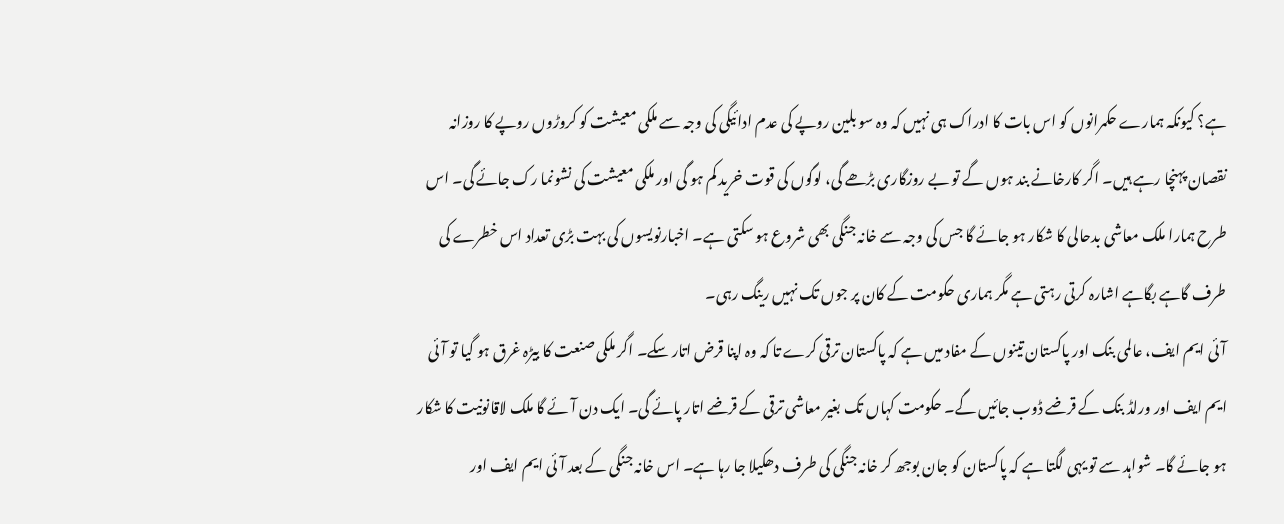ہے؟ کیونکہ ہمارے حکمرانوں کو اس بات کا ادراک ہی نہیں کہ وہ سو بلین روپے کی عدم ادائیگی کی وجہ سے ملکی معیشت کو کروڑوں روپے کا روزانہ نقصان پہنچا رہے ہیں۔ اگر کارخانے بند ہوں گے تو بے روزگاری بڑھے گی، لوگوں کی قوت خرید کم ہو گی اور ملکی معیشت کی نشونما رک جائے گی۔ اس طرح ہمارا ملک معاشی بدحالی کا شکار ہو جائے گا جس کی وجہ سے خانہ جنگی بھی شروع ہو سکتی ہے۔ اخبارنویسوں کی بہت بڑی تعداد اس خطرے کی طرف گاہے بگاہے اشارہ کرتی رہتی ہے مگر ہماری حکومت کے کان پر جوں تک نہیں رینگ رہی۔
آئی ایم ایف، عالمی بنک اور پاکستان تینوں کے مفاد میں ہے کہ پاکستان ترقی کرے تا کہ وہ اپنا قرض اتار سکے۔ اگر ملکی صنعت کا بیڑہ غرق ہو گیا تو آئی ایم ایف اور ورلڈ بنک کے قرضے ڈوب جائیں گے۔ حکومت کہاں تک بغیر معاشی ترقی کے قرضے اتار پائے گی۔ ایک دن آئے گا ملک لاقانونیت کا شکار ہو جائے گا۔ شواہد سے تو یہی لگتا ہے کہ پاکستان کو جان بوجھ کر خانہ جنگی کی طرف دھکیلا جا رہا ہے۔ اس خانہ جنگی کے بعد آئی ایم ایف اور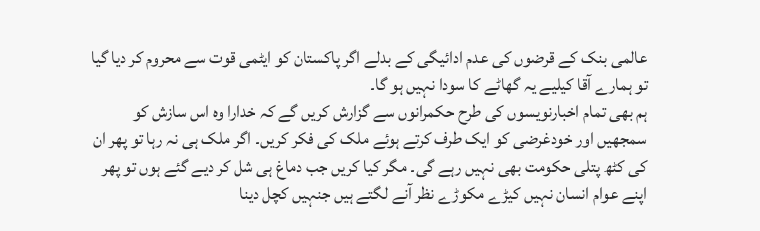عالمی بنک کے قرضوں کی عدم ادائیگی کے بدلے اگر پاکستان کو ایٹمی قوت سے محروم کر دیا گیا تو ہمارے آقا کیلیے یہ گھاٹے کا سودا نہیں ہو گا۔
ہم بھی تمام اخبارنویسوں کی طرح حکمرانوں سے گزارش کریں گے کہ خدارا وہ اس سازش کو سمجھیں اور خودغرضی کو ایک طرف کرتے ہوئے ملک کی فکر کریں۔ اگر ملک ہی نہ رہا تو پھر ان کی کٹھ پتلی حکومت بھی نہیں رہے گی۔ مگر کیا کریں جب دماغ ہی شل کر دیے گئے ہوں تو پھر اپنے عوام انسان نہیں کیڑے مکوڑے نظر آنے لگتے ہیں جنہیں کچل دینا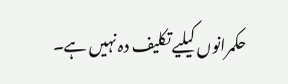حکمرانوں کیلیے تکلیف دہ نہیں ہے۔